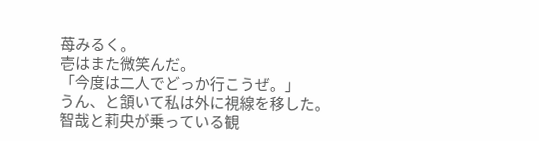苺みるく。
壱はまた微笑んだ。
「今度は二人でどっか行こうぜ。」
うん、と頷いて私は外に視線を移した。
智哉と莉央が乗っている観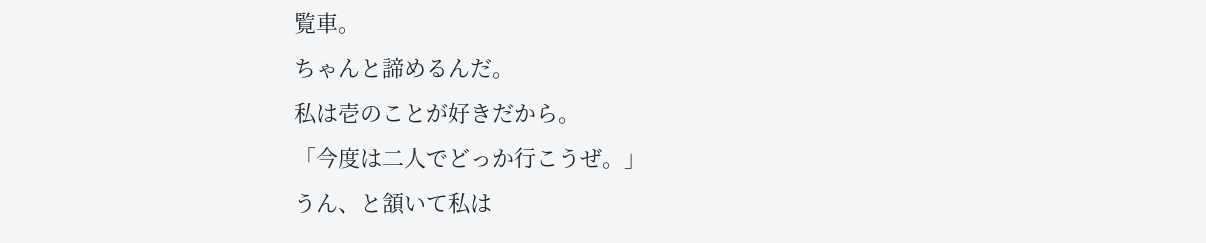覧車。
ちゃんと諦めるんだ。
私は壱のことが好きだから。
「今度は二人でどっか行こうぜ。」
うん、と頷いて私は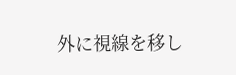外に視線を移し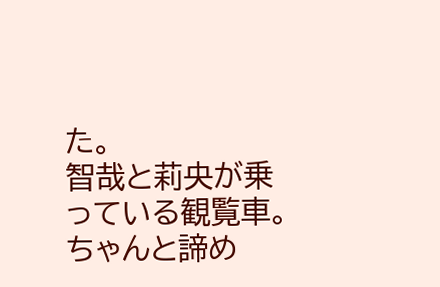た。
智哉と莉央が乗っている観覧車。
ちゃんと諦め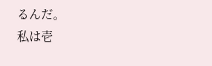るんだ。
私は壱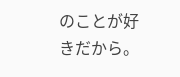のことが好きだから。